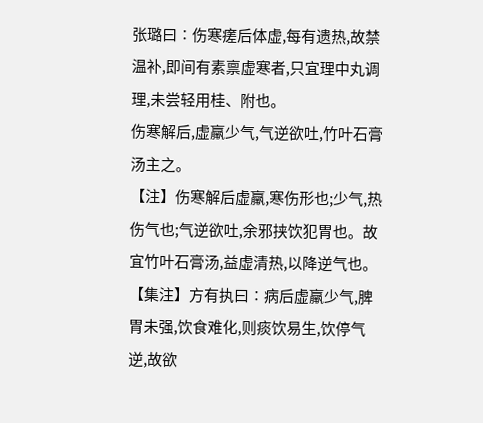张璐曰∶伤寒瘥后体虚,每有遗热,故禁温补,即间有素禀虚寒者,只宜理中丸调理,未尝轻用桂、附也。
伤寒解后,虚羸少气,气逆欲吐,竹叶石膏汤主之。
【注】伤寒解后虚羸,寒伤形也;少气,热伤气也;气逆欲吐,余邪挟饮犯胃也。故宜竹叶石膏汤,益虚清热,以降逆气也。
【集注】方有执曰∶病后虚羸少气,脾胃未强,饮食难化,则痰饮易生,饮停气逆,故欲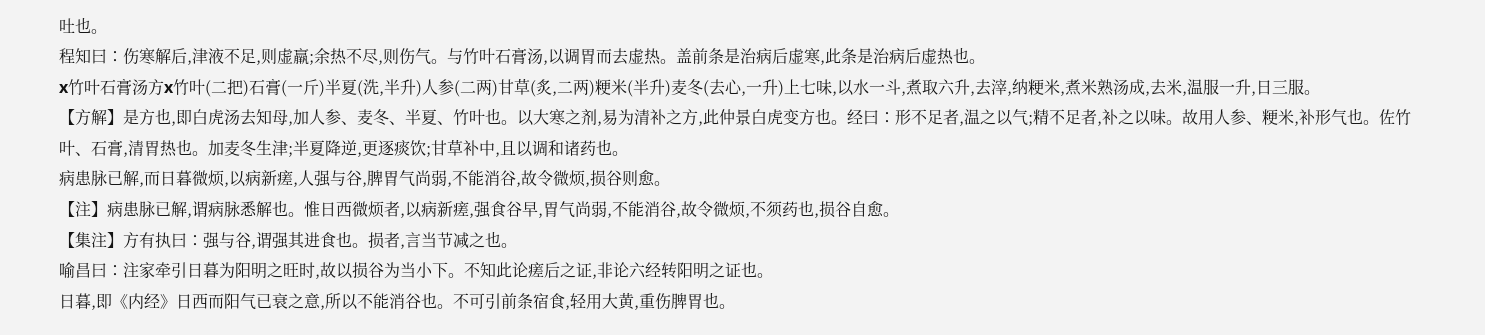吐也。
程知曰∶伤寒解后,津液不足,则虚羸;余热不尽,则伤气。与竹叶石膏汤,以调胃而去虚热。盖前条是治病后虚寒,此条是治病后虚热也。
x竹叶石膏汤方x竹叶(二把)石膏(一斤)半夏(洗,半升)人参(二两)甘草(炙,二两)粳米(半升)麦冬(去心,一升)上七味,以水一斗,煮取六升,去滓,纳粳米,煮米熟汤成,去米,温服一升,日三服。
【方解】是方也,即白虎汤去知母,加人参、麦冬、半夏、竹叶也。以大寒之剂,易为清补之方,此仲景白虎变方也。经曰∶形不足者,温之以气;精不足者,补之以味。故用人参、粳米,补形气也。佐竹叶、石膏,清胃热也。加麦冬生津;半夏降逆,更逐痰饮;甘草补中,且以调和诸药也。
病患脉已解,而日暮微烦,以病新瘥,人强与谷,脾胃气尚弱,不能消谷,故令微烦,损谷则愈。
【注】病患脉已解,谓病脉悉解也。惟日西微烦者,以病新瘥,强食谷早,胃气尚弱,不能消谷,故令微烦,不须药也,损谷自愈。
【集注】方有执曰∶强与谷,谓强其进食也。损者,言当节减之也。
喻昌曰∶注家牵引日暮为阳明之旺时,故以损谷为当小下。不知此论瘥后之证,非论六经转阳明之证也。
日暮,即《内经》日西而阳气已衰之意,所以不能消谷也。不可引前条宿食,轻用大黄,重伤脾胃也。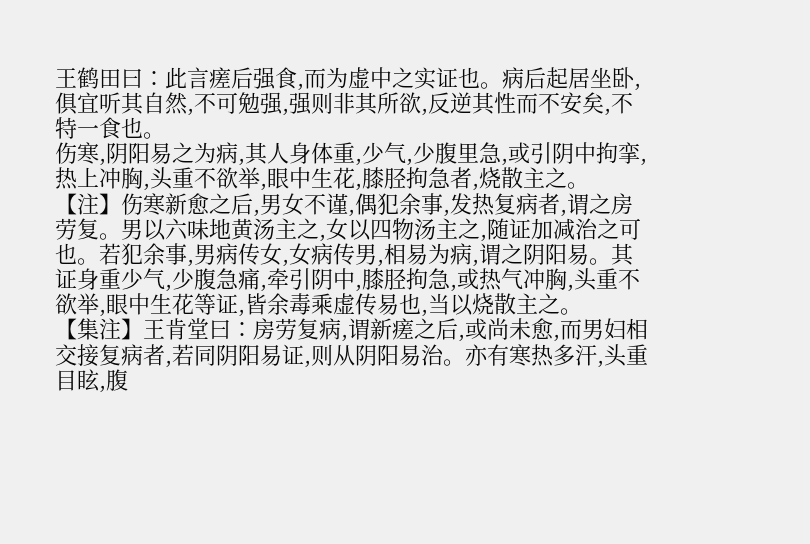王鹤田曰∶此言瘥后强食,而为虚中之实证也。病后起居坐卧,俱宜听其自然,不可勉强,强则非其所欲,反逆其性而不安矣,不特一食也。
伤寒,阴阳易之为病,其人身体重,少气,少腹里急,或引阴中拘挛,热上冲胸,头重不欲举,眼中生花,膝胫拘急者,烧散主之。
【注】伤寒新愈之后,男女不谨,偶犯余事,发热复病者,谓之房劳复。男以六味地黄汤主之,女以四物汤主之,随证加减治之可也。若犯余事,男病传女,女病传男,相易为病,谓之阴阳易。其证身重少气,少腹急痛,牵引阴中,膝胫拘急,或热气冲胸,头重不欲举,眼中生花等证,皆余毒乘虚传易也,当以烧散主之。
【集注】王肯堂曰∶房劳复病,谓新瘥之后,或尚未愈,而男妇相交接复病者,若同阴阳易证,则从阴阳易治。亦有寒热多汗,头重目眩,腹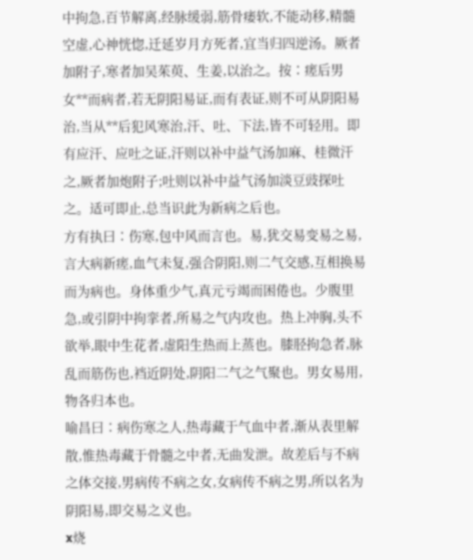中拘急,百节解离,经脉缓弱,筋骨痿软,不能动移,精髓空虚,心神恍惚,迁延岁月方死者,宜当归四逆汤。厥者加附子,寒者加吴茱萸、生姜,以治之。按∶瘥后男女**而病者,若无阴阳易证,而有表证,则不可从阴阳易治,当从**后犯风寒治,汗、吐、下法,皆不可轻用。即有应汗、应吐之证,汗则以补中益气汤加麻、桂微汗之,厥者加炮附子;吐则以补中益气汤加淡豆豉探吐之。适可即止,总当识此为新病之后也。
方有执曰∶伤寒,包中风而言也。易,犹交易变易之易,言大病新瘥,血气未复,强合阴阳,则二气交感,互相换易而为病也。身体重少气,真元亏竭而困倦也。少腹里急,或引阴中拘挛者,所易之气内攻也。热上冲胸,头不欲举,眼中生花者,虚阳生热而上蒸也。膝胫拘急者,脉乱而筋伤也,裆近阴处,阴阳二气之气聚也。男女易用,物各归本也。
喻昌曰∶病伤寒之人,热毒藏于气血中者,渐从表里解散,惟热毒藏于骨髓之中者,无曲发泄。故差后与不病之体交接,男病传不病之女,女病传不病之男,所以名为阴阳易,即交易之义也。
x烧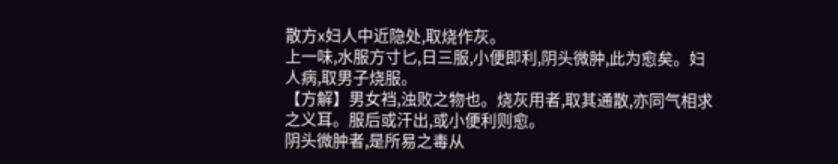散方x妇人中近隐处,取烧作灰。
上一味,水服方寸匕,日三服,小便即利,阴头微肿,此为愈矣。妇人病,取男子烧服。
【方解】男女裆,浊败之物也。烧灰用者,取其通散,亦同气相求之义耳。服后或汗出,或小便利则愈。
阴头微肿者,是所易之毒从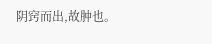阴窍而出,故肿也。